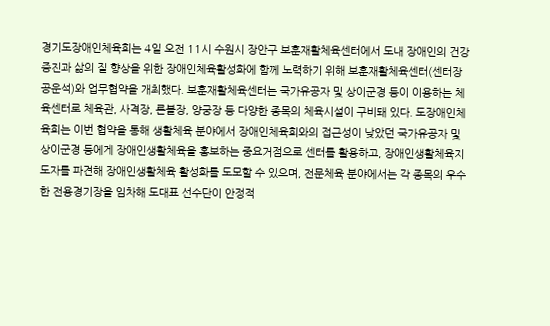경기도장애인체육회는 4일 오전 11시 수원시 장안구 보훈재활체육센터에서 도내 장애인의 건강증진과 삶의 질 향상을 위한 장애인체육활성화에 함께 노력하기 위해 보훈재활체육센터(센터장 공운석)와 업무협약을 개최했다. 보훈재활체육센터는 국가유공자 및 상이군경 등이 이용하는 체육센터로 체육관, 사격장, 론볼장, 양궁장 등 다양한 종목의 체육시설이 구비돼 있다. 도장애인체육회는 이번 협약을 통해 생활체육 분야에서 장애인체육회와의 접근성이 낮았던 국가유공자 및 상이군경 등에게 장애인생활체육을 홍보하는 중요거점으로 센터를 활용하고, 장애인생활체육지도자를 파견해 장애인생활체육 활성화를 도모할 수 있으며, 전문체육 분야에서는 각 종목의 우수한 전용경기장을 임차해 도대표 선수단이 안정적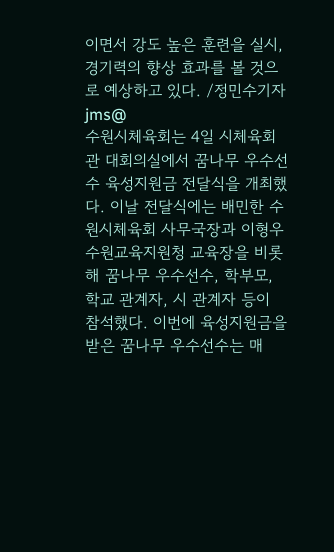이면서 강도 높은 훈련을 실시, 경기력의 향상 효과를 볼 것으로 예상하고 있다. /정민수기자 jms@
수원시체육회는 4일 시체육회관 대회의실에서 꿈나무 우수선수 육성지원금 전달식을 개최했다. 이날 전달식에는 배민한 수원시체육회 사무국장과 이형우 수원교육지원청 교육장을 비롯해 꿈나무 우수선수, 학부모, 학교 관계자, 시 관계자 등이 참석했다. 이번에 육성지원금을 받은 꿈나무 우수선수는 매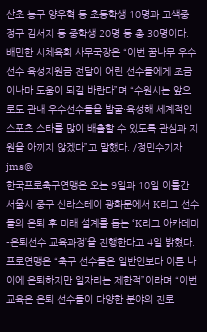산초 농구 양우혁 등 초등학생 10명과 고색중 정구 김서지 등 중학생 20명 등 총 30명이다. 배민한 시체육회 사무국장은 “이번 꿈나무 우수선수 육성지원금 전달이 어린 선수들에게 조금이나마 도움이 되길 바란다”며 “수원시는 앞으로도 관내 우수선수들을 발굴·육성해 세계적인 스포츠 스타를 많이 배출할 수 있도록 관심과 지원을 아끼지 않겠다”고 말했다. /정민수기자 jms@
한국프로축구연맹은 오는 9일과 10일 이틀간 서울시 중구 신라스테이 광화문에서 K리그 선수들의 은퇴 후 미래 설계를 돕는 ‘K리그 아카데미-은퇴선수 교육과정’을 진행한다고 4일 밝혔다. 프로연맹은 “축구 선수들은 일반인보다 이른 나이에 은퇴하지만 일자리는 제한적”이라며 “이번 교육은 은퇴 선수들이 다양한 분야의 진로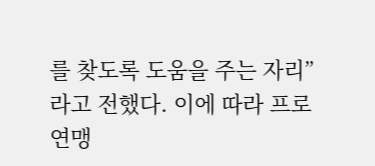를 찾도록 도움을 주는 자리”라고 전했다. 이에 따라 프로연맹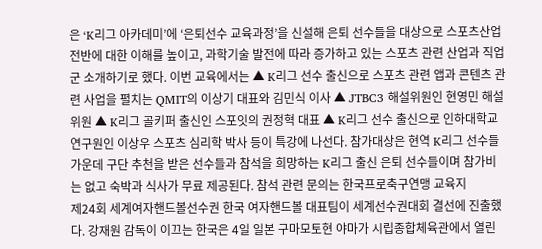은 ‘K리그 아카데미’에 ‘은퇴선수 교육과정’을 신설해 은퇴 선수들을 대상으로 스포츠산업 전반에 대한 이해를 높이고, 과학기술 발전에 따라 증가하고 있는 스포츠 관련 산업과 직업군 소개하기로 했다. 이번 교육에서는 ▲ K리그 선수 출신으로 스포츠 관련 앱과 콘텐츠 관련 사업을 펼치는 QMIT의 이상기 대표와 김민식 이사 ▲ JTBC3 해설위원인 현영민 해설위원 ▲ K리그 골키퍼 출신인 스포잇의 권정혁 대표 ▲ K리그 선수 출신으로 인하대학교 연구원인 이상우 스포츠 심리학 박사 등이 특강에 나선다. 참가대상은 현역 K리그 선수들 가운데 구단 추천을 받은 선수들과 참석을 희망하는 K리그 출신 은퇴 선수들이며 참가비는 없고 숙박과 식사가 무료 제공된다. 참석 관련 문의는 한국프로축구연맹 교육지
제24회 세계여자핸드볼선수권 한국 여자핸드볼 대표팀이 세계선수권대회 결선에 진출했다. 강재원 감독이 이끄는 한국은 4일 일본 구마모토현 야마가 시립종합체육관에서 열린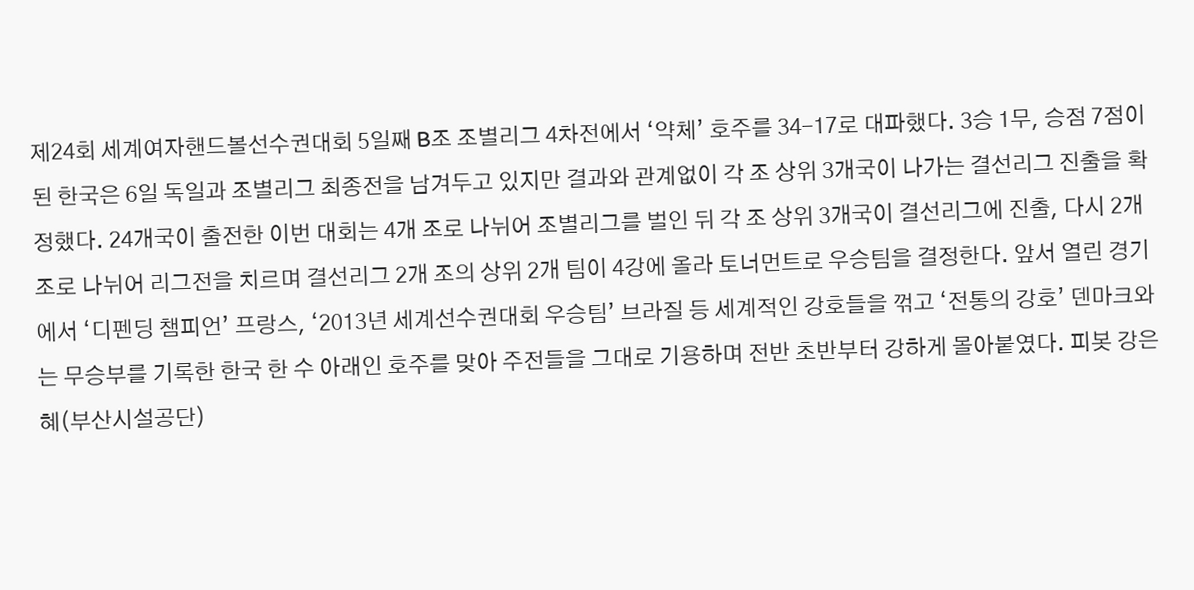제24회 세계여자핸드볼선수권대회 5일째 B조 조별리그 4차전에서 ‘약체’ 호주를 34-17로 대파했다. 3승 1무, 승점 7점이 된 한국은 6일 독일과 조별리그 최종전을 남겨두고 있지만 결과와 관계없이 각 조 상위 3개국이 나가는 결선리그 진출을 확정했다. 24개국이 출전한 이번 대회는 4개 조로 나뉘어 조별리그를 벌인 뒤 각 조 상위 3개국이 결선리그에 진출, 다시 2개 조로 나뉘어 리그전을 치르며 결선리그 2개 조의 상위 2개 팀이 4강에 올라 토너먼트로 우승팀을 결정한다. 앞서 열린 경기에서 ‘디펜딩 챔피언’ 프랑스, ‘2013년 세계선수권대회 우승팀’ 브라질 등 세계적인 강호들을 꺾고 ‘전통의 강호’ 덴마크와는 무승부를 기록한 한국 한 수 아래인 호주를 맞아 주전들을 그대로 기용하며 전반 초반부터 강하게 몰아붙였다. 피봇 강은혜(부산시설공단)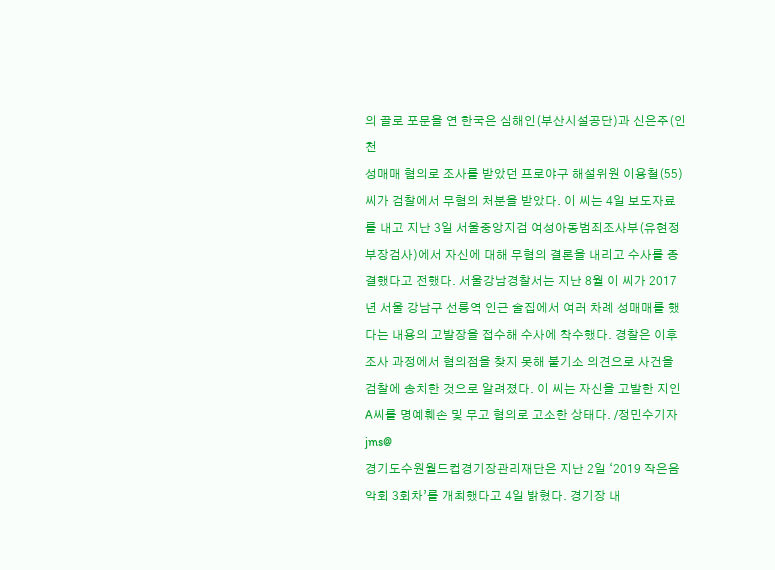의 골로 포문을 연 한국은 심해인(부산시설공단)과 신은주(인천
성매매 혐의로 조사를 받았던 프로야구 해설위원 이용철(55)씨가 검찰에서 무혐의 처분을 받았다. 이 씨는 4일 보도자료를 내고 지난 3일 서울중앙지검 여성아동범죄조사부(유현정 부장검사)에서 자신에 대해 무혐의 결론을 내리고 수사를 종결했다고 전했다. 서울강남경찰서는 지난 8월 이 씨가 2017년 서울 강남구 선릉역 인근 술집에서 여러 차례 성매매를 했다는 내용의 고발장을 접수해 수사에 착수했다. 경찰은 이후 조사 과정에서 혐의점을 찾지 못해 불기소 의견으로 사건을 검찰에 송치한 것으로 알려졌다. 이 씨는 자신을 고발한 지인 A씨를 명예훼손 및 무고 혐의로 고소한 상태다. /정민수기자 jms@
경기도수원월드컵경기장관리재단은 지난 2일 ‘2019 작은음악회 3회차’를 개최했다고 4일 밝혔다. 경기장 내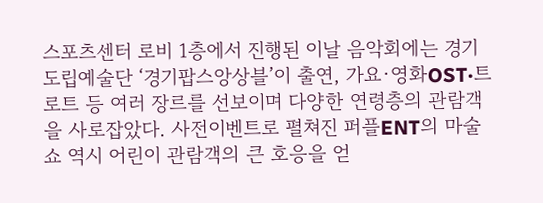스포츠센터 로비 1층에서 진행된 이날 음악회에는 경기도립예술단 ‘경기팝스앙상블’이 출연, 가요·영화OST·트로트 등 여러 장르를 선보이며 다양한 연령층의 관람객을 사로잡았다. 사전이벤트로 펼쳐진 퍼플ENT의 마술쇼 역시 어린이 관람객의 큰 호응을 얻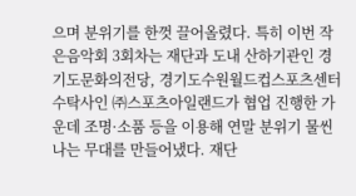으며 분위기를 한껏 끌어올렸다. 특히 이번 작은음악회 3회차는 재단과 도내 산하기관인 경기도문화의전당, 경기도수원월드컵스포츠센터 수탁사인 ㈜스포츠아일랜드가 협업 진행한 가운데 조명·소품 등을 이용해 연말 분위기 물씬 나는 무대를 만들어냈다. 재단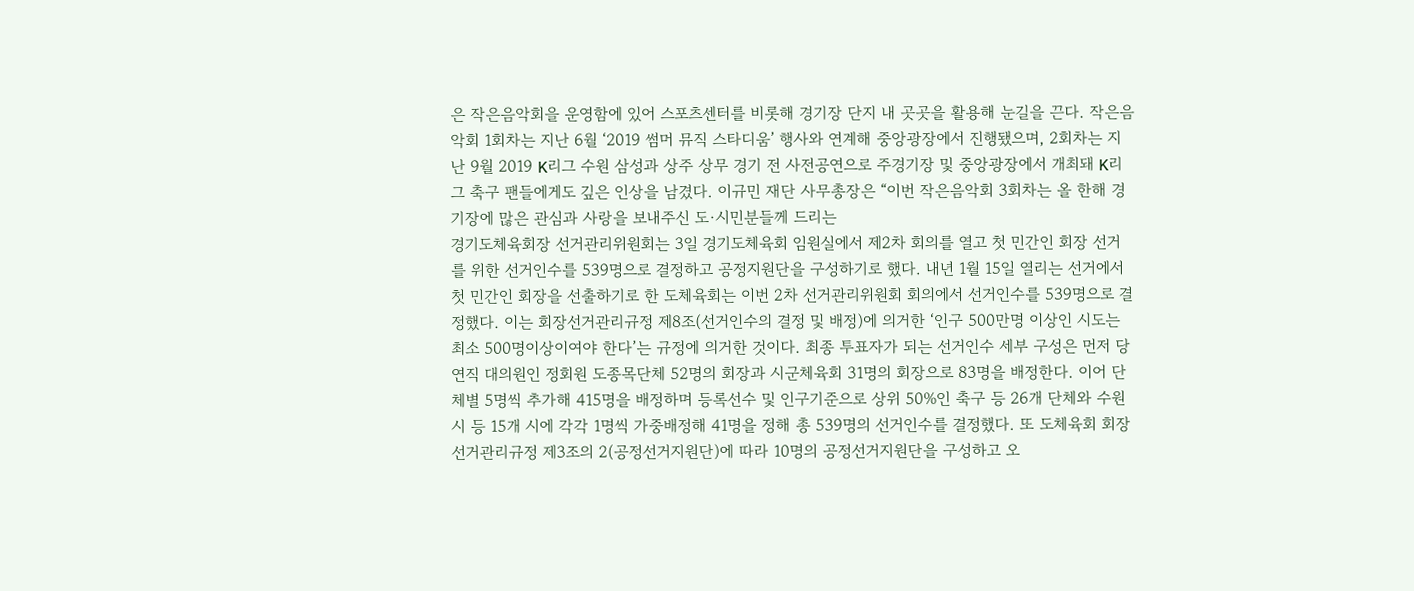은 작은음악회을 운영함에 있어 스포츠센터를 비롯해 경기장 단지 내 곳곳을 활용해 눈길을 끈다. 작은음악회 1회차는 지난 6월 ‘2019 썸머 뮤직 스타디움’ 행사와 연계해 중앙광장에서 진행됐으며, 2회차는 지난 9월 2019 K리그 수원 삼성과 상주 상무 경기 전 사전공연으로 주경기장 및 중앙광장에서 개최돼 K리그 축구 팬들에게도 깊은 인상을 남겼다. 이규민 재단 사무총장은 “이번 작은음악회 3회차는 올 한해 경기장에 많은 관심과 사랑을 보내주신 도·시민분들께 드리는
경기도체육회장 선거관리위원회는 3일 경기도체육회 임원실에서 제2차 회의를 열고 첫 민간인 회장 선거를 위한 선거인수를 539명으로 결정하고 공정지원단을 구성하기로 했다. 내년 1월 15일 열리는 선거에서 첫 민간인 회장을 선출하기로 한 도체육회는 이번 2차 선거관리위원회 회의에서 선거인수를 539명으로 결정했다. 이는 회장선거관리규정 제8조(선거인수의 결정 및 배정)에 의거한 ‘인구 500만명 이상인 시도는 최소 500명이상이여야 한다’는 규정에 의거한 것이다. 최종 투표자가 되는 선거인수 세부 구성은 먼저 당연직 대의원인 정회원 도종목단체 52명의 회장과 시군체육회 31명의 회장으로 83명을 배정한다. 이어 단체별 5명씩 추가해 415명을 배정하며 등록선수 및 인구기준으로 상위 50%인 축구 등 26개 단체와 수원시 등 15개 시에 각각 1명씩 가중배정해 41명을 정해 총 539명의 선거인수를 결정했다. 또 도체육회 회장선거관리규정 제3조의 2(공정선거지원단)에 따라 10명의 공정선거지원단을 구성하고 오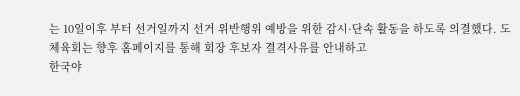는 10일이후 부터 선거일까지 선거 위반행위 예방을 위한 감시·단속 활동을 하도록 의결했다. 도체육회는 향후 홈페이지를 통해 회장 후보자 결격사유를 안내하고
한국야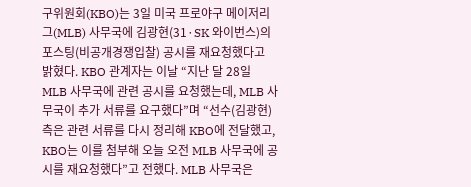구위원회(KBO)는 3일 미국 프로야구 메이저리그(MLB) 사무국에 김광현(31·SK 와이번스)의 포스팅(비공개경쟁입찰) 공시를 재요청했다고 밝혔다. KBO 관계자는 이날 “지난 달 28일 MLB 사무국에 관련 공시를 요청했는데, MLB 사무국이 추가 서류를 요구했다”며 “선수(김광현) 측은 관련 서류를 다시 정리해 KBO에 전달했고, KBO는 이를 첨부해 오늘 오전 MLB 사무국에 공시를 재요청했다”고 전했다. MLB 사무국은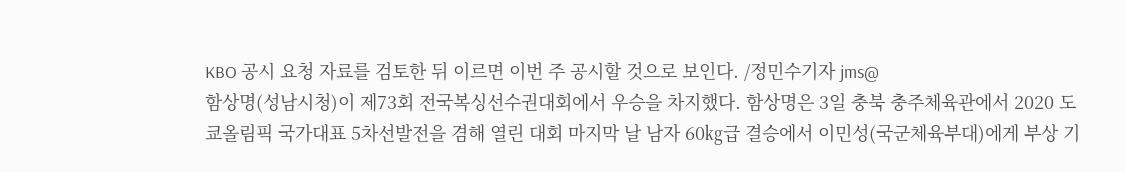KBO 공시 요청 자료를 검토한 뒤 이르면 이번 주 공시할 것으로 보인다. /정민수기자 jms@
함상명(성남시청)이 제73회 전국복싱선수권대회에서 우승을 차지했다. 함상명은 3일 충북 충주체육관에서 2020 도쿄올림픽 국가대표 5차선발전을 겸해 열린 대회 마지막 날 남자 60㎏급 결승에서 이민성(국군체육부대)에게 부상 기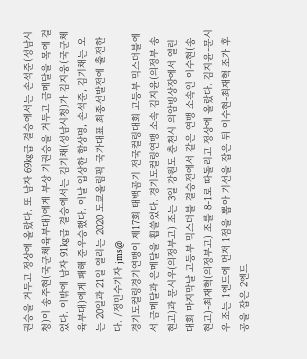권승을 거두고 정상에 올랐다. 또 남자 69㎏급 결승에서는 손석준(성남시청)이 송주현(국군체육부대)에게 부상 기권승을 거두고 금메달을 목에 걸었다. 이밖에 남자 91㎏급 결승에서는 김기채(성남시청)가 김지웅(국군체육부대)에게 패해 준우승했다. 이날 입상한 함상명, 손석준, 김기채는 오는 20일과 21일 열리는 2020 도쿄올림픽 국가대표 최종선발전에 출전한다. /정민수기자 jms@
경기도컬링경기연맹이 제17회 태백곰기 전국컬링대회 고등부 믹스더블에서 금메달과 은메달을 휩쓸었다. 경기도컬링연맹 소속 김지윤(의정부 송현고)과 문시우(의정부고) 조는 3일 강원도 춘천시 의암빙상장에서 열린 대회 마지막날 고등부 믹스더블 결승전에서 같은 연맹 소속인 이수현(송현고)-최재혁(의정부고) 조를 8-1로 따돌리고 정상에 올랐다. 김지윤-문시우 조는 1엔드에 먼저 1점을 뽑아 기선을 잡은 뒤 이수현-최재혁 조가 후공을 잡은 2엔드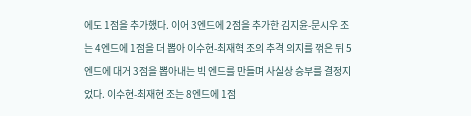에도 1점을 추가했다. 이어 3엔드에 2점을 추가한 김지윤-문시우 조는 4엔드에 1점을 더 뽑아 이수현-최재혁 조의 추격 의지를 꺾은 뒤 5엔드에 대거 3점을 뽑아내는 빅 엔드를 만들며 사실상 승부를 결정지었다. 이수현-최재현 조는 8엔드에 1점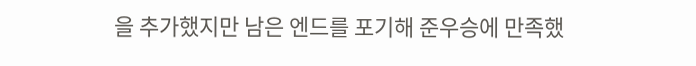을 추가했지만 남은 엔드를 포기해 준우승에 만족했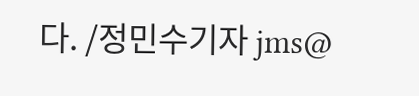다. /정민수기자 jms@